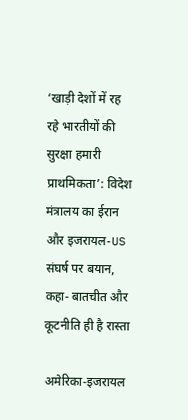‘खाड़ी देशों में रह रहे भारतीयों की सुरक्षा हमारी प्राथमिकता’: विदेश मंत्रालय का ईरान और इजरायल-US संघर्ष पर बयान, कहा- बातचीत और कूटनीति ही है रास्ता

अमेरिका-इजरायल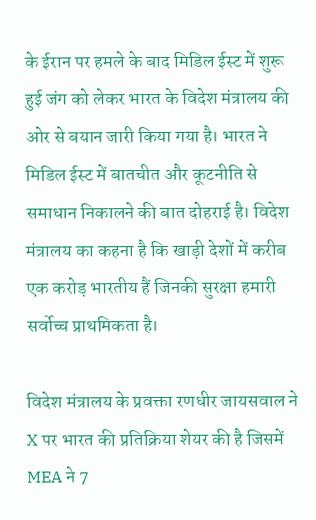के ईरान पर हमले के बाद मिडिल ईस्ट में शुरू हुई जंग को लेकर भारत के विदेश मंत्रालय की ओर से बयान जारी किया गया है। भारत ने मिडिल ईस्ट में बातचीत और कूटनीति से समाधान निकालने की बात दोहराई है। विदेश मंत्रालय का कहना है कि खाड़ी देशों में करीब एक करोड़ भारतीय हैं जिनकी सुरक्षा हमारी सर्वोच्च प्राथमिकता है।

विदेश मंत्रालय के प्रवक्ता रणधीर जायसवाल ने X पर भारत की प्रतिक्रिया शेयर की है जिसमें MEA ने 7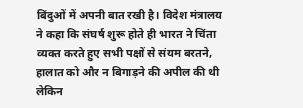बिंदुओं में अपनी बात रखी है। विदेश मंत्रालय ने कहा कि संघर्ष शुरू होते ही भारत ने चिंता व्यक्त करते हुए सभी पक्षों से संयम बरतने, हालात को और न बिगाड़ने की अपील की थी लेकिन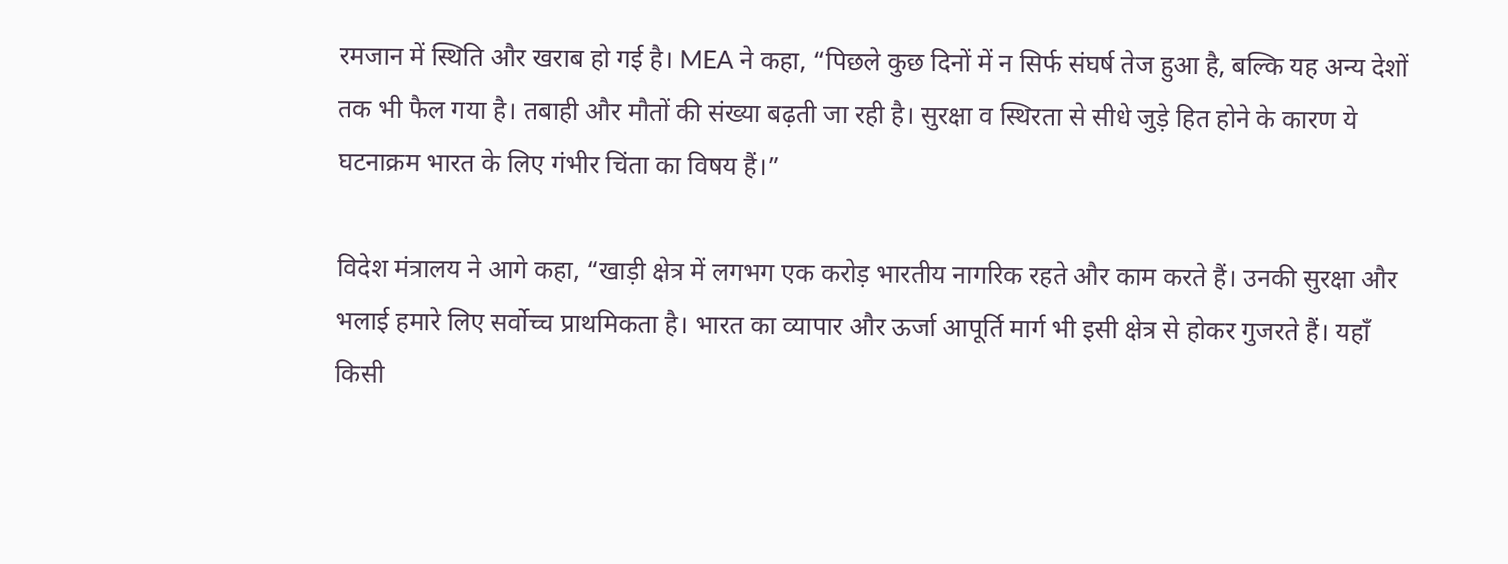रमजान में स्थिति और खराब हो गई है। MEA ने कहा, “पिछले कुछ दिनों में न सिर्फ संघर्ष तेज हुआ है, बल्कि यह अन्य देशों तक भी फैल गया है। तबाही और मौतों की संख्या बढ़ती जा रही है। सुरक्षा व स्थिरता से सीधे जुड़े हित होने के कारण ये घटनाक्रम भारत के लिए गंभीर चिंता का विषय हैं।”

विदेश मंत्रालय ने आगे कहा, “खाड़ी क्षेत्र में लगभग एक करोड़ भारतीय नागरिक रहते और काम करते हैं। उनकी सुरक्षा और भलाई हमारे लिए सर्वोच्च प्राथमिकता है। भारत का व्यापार और ऊर्जा आपूर्ति मार्ग भी इसी क्षेत्र से होकर गुजरते हैं। यहाँ किसी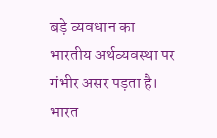बड़े व्यवधान का भारतीय अर्थव्यवस्था पर गंभीर असर पड़ता है। भारत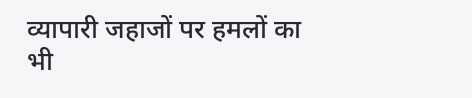व्यापारी जहाजों पर हमलों का भी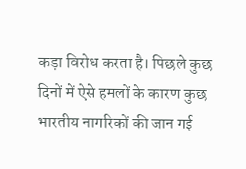कड़ा विरोध करता है। पिछले कुछ दिनों में ऐसे हमलों के कारण कुछ भारतीय नागरिकों की जान गई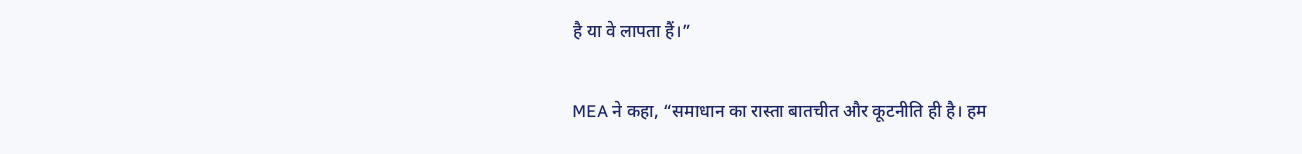है या वे लापता हैं।”

MEA ने कहा, “समाधान का रास्ता बातचीत और कूटनीति ही है। हम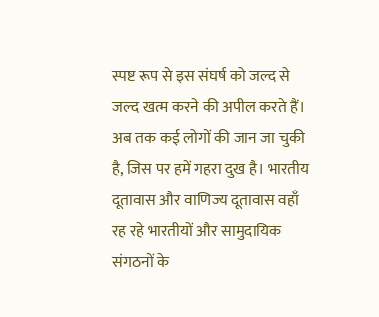स्पष्ट रूप से इस संघर्ष को जल्द से जल्द खत्म करने की अपील करते हैं। अब तक कई लोगों की जान जा चुकी है, जिस पर हमें गहरा दुख है। भारतीय दूतावास और वाणिज्य दूतावास वहाँ रह रहे भारतीयों और सामुदायिक संगठनों के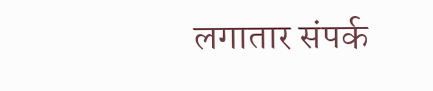लगातार संपर्क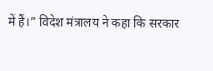में हैं।” विदेश मंत्रालय ने कहा कि सरकार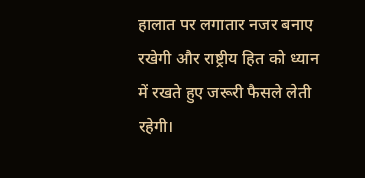हालात पर लगातार नजर बनाए रखेगी और राष्ट्रीय हित को ध्यान में रखते हुए जरूरी फैसले लेती रहेगी।